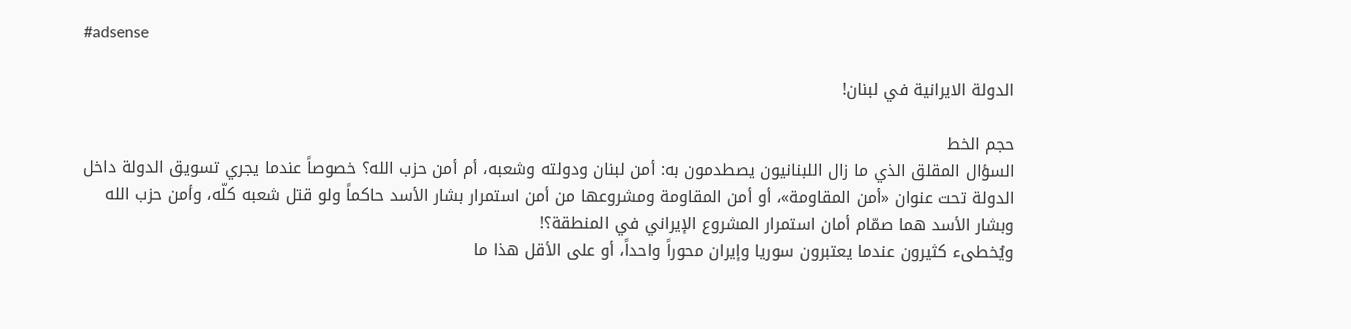#adsense

الدولة الايرانية في لبنان!

حجم الخط
السؤال المقلق الذي ما زال اللبنانيون يصطدمون به: أمن لبنان ودولته وشعبه، أم أمن حزب الله؟ خصوصاً عندما يجري تسويق الدولة داخل الدولة تحت عنوان «أمن المقاومة»، أو أمن المقاومة ومشروعها من أمن استمرار بشار الأسد حاكماً ولو قتل شعبه كلّه، وأمن حزب الله وبشار الأسد هما صمّام أمان استمرار المشروع الإيراني في المنطقة؟!
ويُخطىء كثيرون عندما يعتبرون سوريا وإيران محوراً واحداً، أو على الأقل هذا ما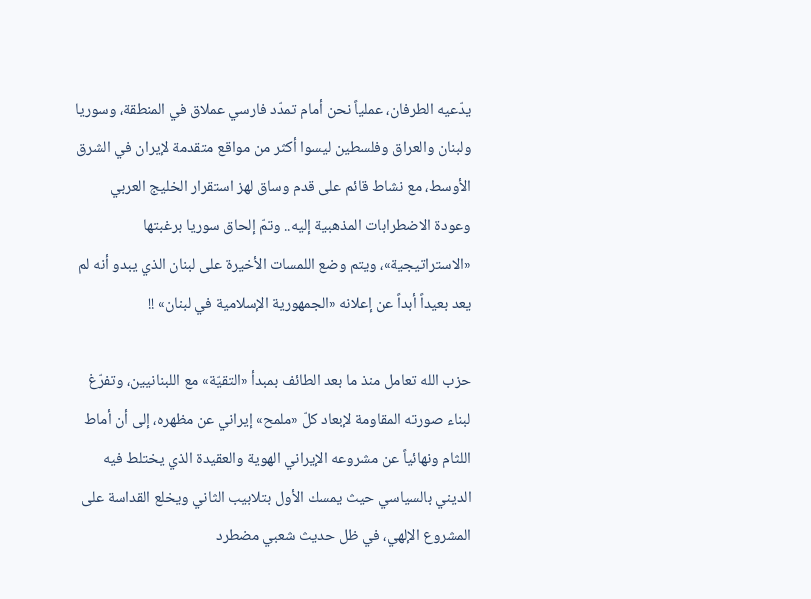يدّعيه الطرفان، عملياً نحن أمام تمدّد فارسي عملاق في المنطقة، وسوريا ولبنان والعراق وفلسطين ليسوا أكثر من مواقع متقدمة لإيران في الشرق الأوسط، مع نشاط قائم على قدم وساق لهز استقرار الخليج العربي  وعودة الاضطرابات المذهبية إليه.. وتمّ إلحاق سوريا برغبتها «الاستراتيجية»، ويتم وضع اللمسات الأخيرة على لبنان الذي يبدو أنه لم يعد بعيداً أبداً عن إعلانه «الجمهورية الإسلامية في لبنان» !!

حزب الله تعامل منذ ما بعد الطائف بمبدأ «التقيّة» مع اللبنانيين، وتفرّغ لبناء صورته المقاومة لإبعاد كلّ «ملمح» إيراني عن مظهره، إلى أن أماط اللثام ونهائياً عن مشروعه الإيراني الهوية والعقيدة الذي يختلط فيه الديني بالسياسي حيث يمسك الأول بتلابيب الثاني ويخلع القداسة على المشروع الإلهي، في ظل حديث شعبي مضطرد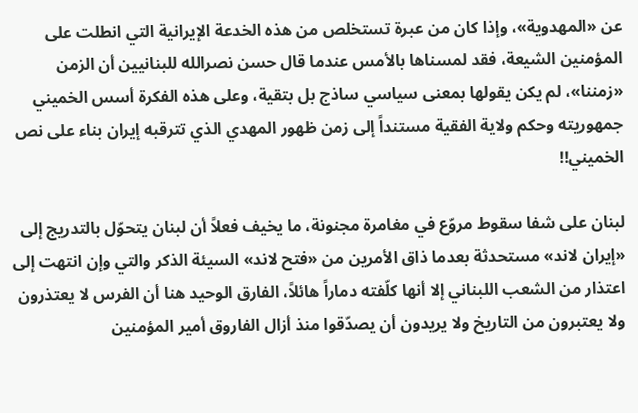عن «المهدوية»، وإذا كان من عبرة تستخلص من هذه الخدعة الإيرانية التي انطلت على المؤمنين الشيعة، فقد لمسناها بالأمس عندما قال حسن نصرالله للبنانيين أن الزمن «زمننا»، لم يكن يقولها بمعنى سياسي ساذج بل بتقية، وعلى هذه الفكرة أسس الخميني جمهوريته وحكم ولاية الفقية مستنداً إلى زمن ظهور المهدي الذي تترقبه إيران بناء على نص الخميني!!

لبنان على شفا سقوط مروّع في مغامرة مجنونة، ما يخيف فعلاً أن لبنان يتحوّل بالتدريج إلى «إيران لاند» مستحدثة بعدما ذاق الأمرين من «فتح لاند» السيئة الذكر والتي وإن انتهت إلى اعتذار من الشعب اللبناني إلا أنها كلّفته دماراً هائلاً، الفارق الوحيد هنا أن الفرس لا يعتذرون ولا يعتبرون من التاريخ ولا يريدون أن يصدّقوا منذ أزال الفاروق أمير المؤمنين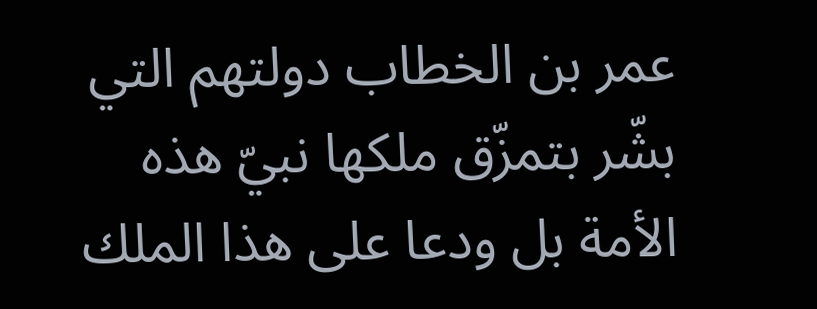عمر بن الخطاب دولتهم التي بشّر بتمزّق ملكها نبيّ هذه الأمة بل ودعا على هذا الملك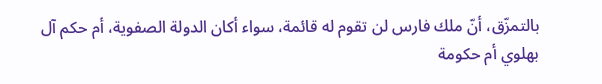بالتمزّق، أنّ ملك فارس لن تقوم له قائمة، سواء أكان الدولة الصفوية، أم حكم آل بهلوي أم حكومة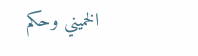الخميني وحكم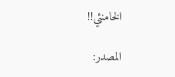الخامنئي!!

المصدر: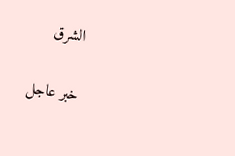الشرق

خبر عاجل